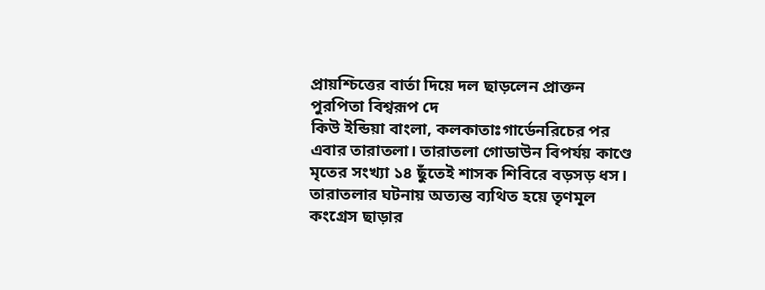প্রায়শ্চিত্তের বার্তা দিয়ে দল ছাড়লেন প্রাক্তন পুরপিতা বিশ্বরূপ দে
কিউ ইন্ডিয়া বাংলা, কলকাতাঃগার্ডেনরিচের পর এবার তারাতলা। তারাতলা গোডাউন বিপর্যয় কাণ্ডে মৃতের সংখ্যা ১৪ ছুঁতেই শাসক শিবিরে বড়সড় ধস। তারাতলার ঘটনায় অত্যন্ত ব্যথিত হয়ে তৃণমূল কংগ্রেস ছাড়ার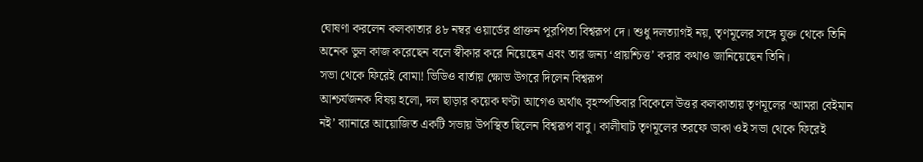ঘোষণা করলেন কলকাতার ৪৮ নম্বর ওয়ার্ডের প্রাক্তন পুরপিতা বিশ্বরূপ দে। শুধু দলত্যাগই নয়, তৃণমূলের সঙ্গে যুক্ত থেকে তিনি অনেক ভুল কাজ করেছেন বলে স্বীকার করে নিয়েছেন এবং তার জন্য ‘প্রায়শ্চিত্ত’ করার কথাও জানিয়েছেন তিনি।
সভা থেকে ফিরেই বোমা! ভিডিও বার্তায় ক্ষোভ উগরে দিলেন বিশ্বরূপ
আশ্চর্যজনক বিষয় হলো, দল ছাড়ার কয়েক ঘণ্টা আগেও অর্থাৎ বৃহস্পতিবার বিকেলে উত্তর কলকাতায় তৃণমূলের ‘আমরা বেইমান নই’ ব্যানারে আয়োজিত একটি সভায় উপস্থিত ছিলেন বিশ্বরূপ বাবু। কালীঘাট তৃণমূলের তরফে ডাকা ওই সভা থেকে ফিরেই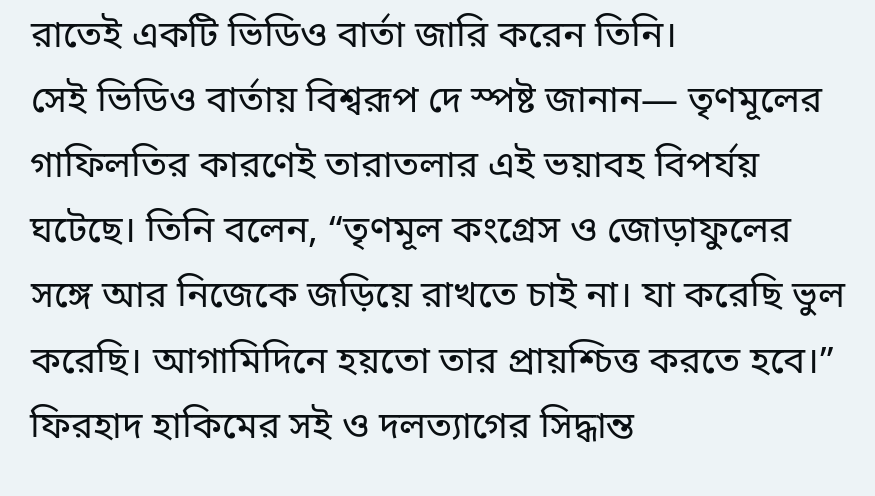রাতেই একটি ভিডিও বার্তা জারি করেন তিনি।
সেই ভিডিও বার্তায় বিশ্বরূপ দে স্পষ্ট জানান— তৃণমূলের গাফিলতির কারণেই তারাতলার এই ভয়াবহ বিপর্যয় ঘটেছে। তিনি বলেন, “তৃণমূল কংগ্রেস ও জোড়াফুলের সঙ্গে আর নিজেকে জড়িয়ে রাখতে চাই না। যা করেছি ভুল করেছি। আগামিদিনে হয়তো তার প্রায়শ্চিত্ত করতে হবে।”
ফিরহাদ হাকিমের সই ও দলত্যাগের সিদ্ধান্ত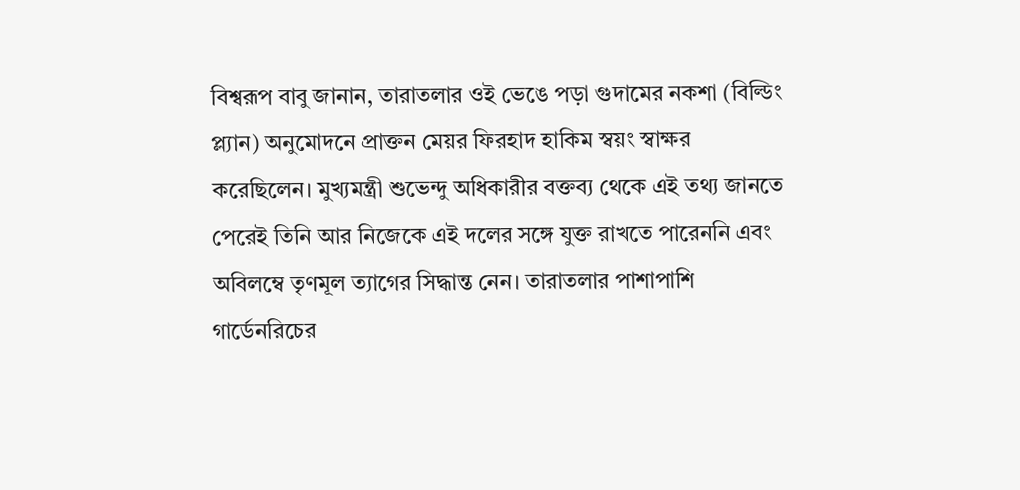বিশ্বরূপ বাবু জানান, তারাতলার ওই ভেঙে পড়া গুদামের নকশা (বিল্ডিং প্ল্যান) অনুমোদনে প্রাক্তন মেয়র ফিরহাদ হাকিম স্বয়ং স্বাক্ষর করেছিলেন। মুখ্যমন্ত্রী শুভেন্দু অধিকারীর বক্তব্য থেকে এই তথ্য জানতে পেরেই তিনি আর নিজেকে এই দলের সঙ্গে যুক্ত রাখতে পারেননি এবং অবিলম্বে তৃণমূল ত্যাগের সিদ্ধান্ত নেন। তারাতলার পাশাপাশি গার্ডেনরিচের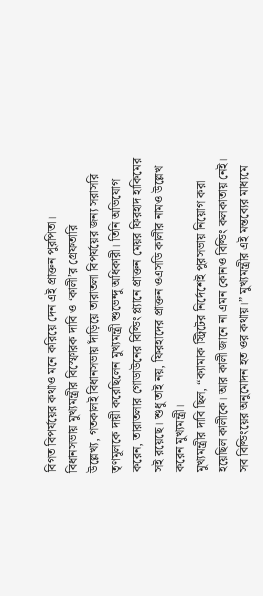বিগত বিপর্যয়ের কথাও মনে করিয়ে দেন এই প্রাক্তন পুরপিতা।
বিধানসভায় মুখ্যমন্ত্রীর বিস্ফোরক দাবি ও ‘কালী’র গ্রেফতারি
উল্লেখ্য, গতকালই বিধানসভায় দাঁড়িয়ে তারাতলা বিপর্যয়ের জন্য সরাসরি তৃণমূলকে দায়ী করেছিলেন মুখ্যমন্ত্রী শুভেন্দু অধিকারী। তিনি অভিযোগ করেন, তারাতলার গোডাউনের বিল্ডিং প্ল্যানে প্রাক্তন মেয়র ফিরহাদ হাকিমের সই রয়েছে। শুধু তাই নয়, ফিরহাদের প্রাক্তন ওএসডি কালীর নামও উল্লেখ করেন মুখ্যমন্ত্রী।
মুখ্যমন্ত্রীর দাবি ছিল, “ক্যামাক স্ট্রিটের নির্দেশেই পুরসভায় নিয়োগ করা হয়েছিল কালীকে। আর কালী জানে না এমন কোনও বিল্ডিং কলকাতায় নেই। সব বিল্ডিংয়ের অনুমোদন হত ওর কথায়।” মুখ্যমন্ত্রীর এই মন্তব্যের মাধ্যমে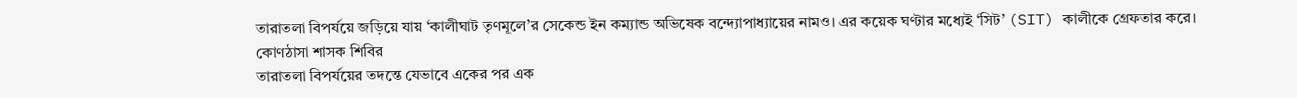তারাতলা বিপর্যয়ে জড়িয়ে যায় ‘কালীঘাট তৃণমূলে’র সেকেন্ড ইন কম্যান্ড অভিষেক বন্দ্যোপাধ্যায়ের নামও। এর কয়েক ঘণ্টার মধ্যেই ‘সিট’ (SIT) কালীকে গ্রেফতার করে।
কোণঠাসা শাসক শিবির
তারাতলা বিপর্যয়ের তদন্তে যেভাবে একের পর এক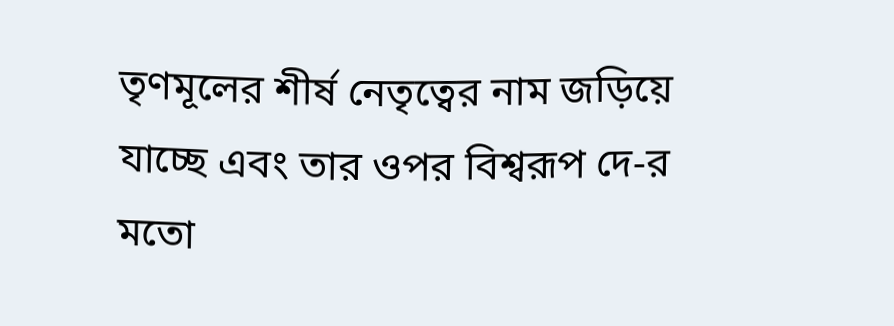তৃণমূলের শীর্ষ নেতৃত্বের নাম জড়িয়ে যাচ্ছে এবং তার ওপর বিশ্বরূপ দে-র মতো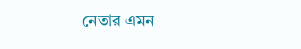নেতার এমন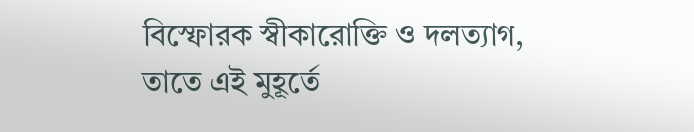বিস্ফোরক স্বীকারোক্তি ও দলত্যাগ, তাতে এই মুহূর্তে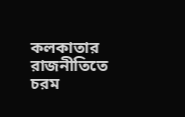কলকাতার রাজনীতিতে চরম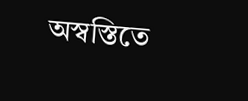অস্বস্তিতে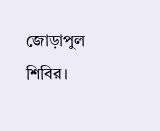জোড়াপুল শিবির।